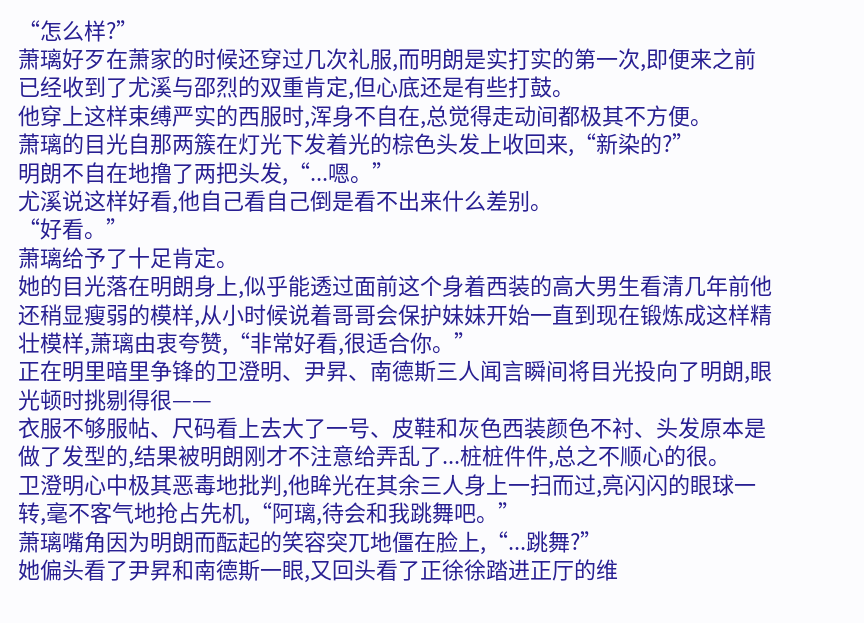“怎么样?”
萧璃好歹在萧家的时候还穿过几次礼服,而明朗是实打实的第一次,即便来之前已经收到了尤溪与邵烈的双重肯定,但心底还是有些打鼓。
他穿上这样束缚严实的西服时,浑身不自在,总觉得走动间都极其不方便。
萧璃的目光自那两簇在灯光下发着光的棕色头发上收回来,“新染的?”
明朗不自在地撸了两把头发,“...嗯。”
尤溪说这样好看,他自己看自己倒是看不出来什么差别。
“好看。”
萧璃给予了十足肯定。
她的目光落在明朗身上,似乎能透过面前这个身着西装的高大男生看清几年前他还稍显瘦弱的模样,从小时候说着哥哥会保护妹妹开始一直到现在锻炼成这样精壮模样,萧璃由衷夸赞,“非常好看,很适合你。”
正在明里暗里争锋的卫澄明、尹昇、南德斯三人闻言瞬间将目光投向了明朗,眼光顿时挑剔得很——
衣服不够服帖、尺码看上去大了一号、皮鞋和灰色西装颜色不衬、头发原本是做了发型的,结果被明朗刚才不注意给弄乱了...桩桩件件,总之不顺心的很。
卫澄明心中极其恶毒地批判,他眸光在其余三人身上一扫而过,亮闪闪的眼球一转,毫不客气地抢占先机,“阿璃,待会和我跳舞吧。”
萧璃嘴角因为明朗而酝起的笑容突兀地僵在脸上,“...跳舞?”
她偏头看了尹昇和南德斯一眼,又回头看了正徐徐踏进正厅的维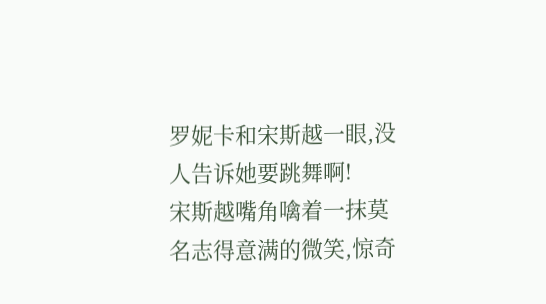罗妮卡和宋斯越一眼,没人告诉她要跳舞啊!
宋斯越嘴角噙着一抹莫名志得意满的微笑,惊奇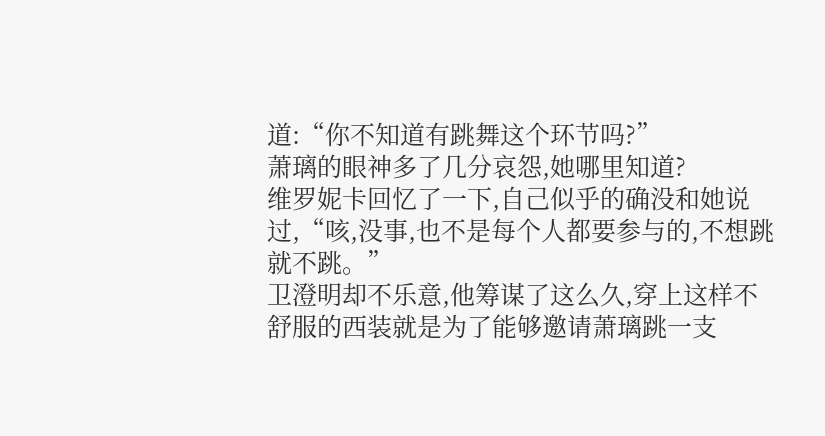道:“你不知道有跳舞这个环节吗?”
萧璃的眼神多了几分哀怨,她哪里知道?
维罗妮卡回忆了一下,自己似乎的确没和她说过,“咳,没事,也不是每个人都要参与的,不想跳就不跳。”
卫澄明却不乐意,他筹谋了这么久,穿上这样不舒服的西装就是为了能够邀请萧璃跳一支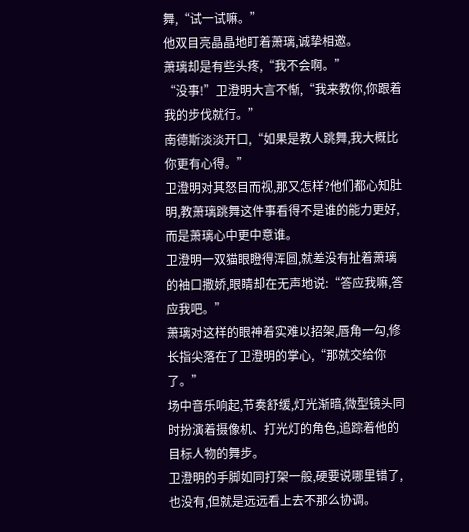舞,“试一试嘛。”
他双目亮晶晶地盯着萧璃,诚挚相邀。
萧璃却是有些头疼,“我不会啊。”
“没事!”卫澄明大言不惭,“我来教你,你跟着我的步伐就行。”
南德斯淡淡开口,“如果是教人跳舞,我大概比你更有心得。”
卫澄明对其怒目而视,那又怎样?他们都心知肚明,教萧璃跳舞这件事看得不是谁的能力更好,而是萧璃心中更中意谁。
卫澄明一双猫眼瞪得浑圆,就差没有扯着萧璃的袖口撒娇,眼睛却在无声地说:“答应我嘛,答应我吧。”
萧璃对这样的眼神着实难以招架,唇角一勾,修长指尖落在了卫澄明的掌心,“那就交给你了。”
场中音乐响起,节奏舒缓,灯光渐暗,微型镜头同时扮演着摄像机、打光灯的角色,追踪着他的目标人物的舞步。
卫澄明的手脚如同打架一般,硬要说哪里错了,也没有,但就是远远看上去不那么协调。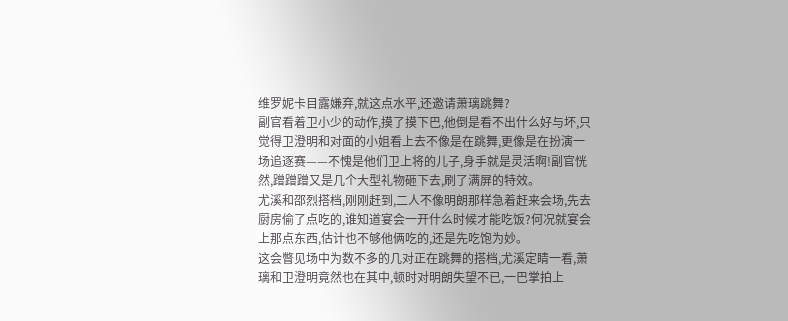维罗妮卡目露嫌弃,就这点水平,还邀请萧璃跳舞?
副官看着卫小少的动作,摸了摸下巴,他倒是看不出什么好与坏,只觉得卫澄明和对面的小姐看上去不像是在跳舞,更像是在扮演一场追逐赛——不愧是他们卫上将的儿子,身手就是灵活啊!副官恍然,蹭蹭蹭又是几个大型礼物砸下去,刷了满屏的特效。
尤溪和邵烈搭档,刚刚赶到,二人不像明朗那样急着赶来会场,先去厨房偷了点吃的,谁知道宴会一开什么时候才能吃饭?何况就宴会上那点东西,估计也不够他俩吃的,还是先吃饱为妙。
这会瞥见场中为数不多的几对正在跳舞的搭档,尤溪定睛一看,萧璃和卫澄明竟然也在其中,顿时对明朗失望不已,一巴掌拍上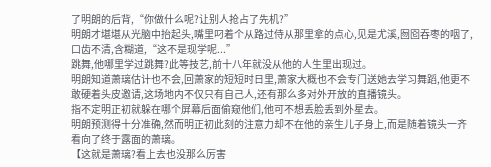了明朗的后背,“你做什么呢?让别人抢占了先机?”
明朗才堪堪从光脑中抬起头,嘴里叼着个从路过侍从那里拿的点心,见是尤溪,囫囵吞枣的咽了,口齿不清,含糊道,“这不是现学呢...”
跳舞,他哪里学过跳舞?此等技艺,前十八年就没从他的人生里出现过。
明朗知道萧璃估计也不会,回萧家的短短时日里,萧家大概也不会专门送她去学习舞蹈,他更不敢硬着头皮邀请,这场地内不仅只有自己人,还有那么多对外开放的直播镜头。
指不定明正初就躲在哪个屏幕后面偷窥他们,他可不想丢脸丢到外星去。
明朗预测得十分准确,然而明正初此刻的注意力却不在他的亲生儿子身上,而是随着镜头一齐看向了终于露面的萧璃。
【这就是萧璃?看上去也没那么厉害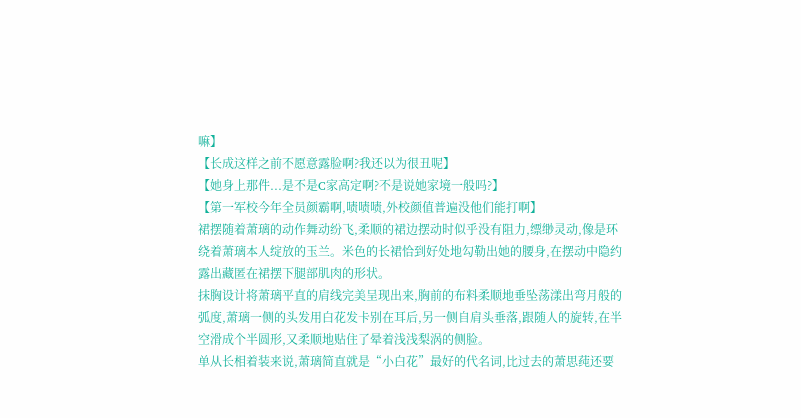嘛】
【长成这样之前不愿意露脸啊?我还以为很丑呢】
【她身上那件...是不是C家高定啊?不是说她家境一般吗?】
【第一军校今年全员颜霸啊,啧啧啧,外校颜值普遍没他们能打啊】
裙摆随着萧璃的动作舞动纷飞,柔顺的裙边摆动时似乎没有阻力,缥缈灵动,像是环绕着萧璃本人绽放的玉兰。米色的长裙恰到好处地勾勒出她的腰身,在摆动中隐约露出藏匿在裙摆下腿部肌肉的形状。
抹胸设计将萧璃平直的肩线完美呈现出来,胸前的布料柔顺地垂坠荡漾出弯月般的弧度,萧璃一侧的头发用白花发卡别在耳后,另一侧自肩头垂落,跟随人的旋转,在半空滑成个半圆形,又柔顺地贴住了晕着浅浅梨涡的侧脸。
单从长相着装来说,萧璃简直就是“小白花”最好的代名词,比过去的萧思莼还要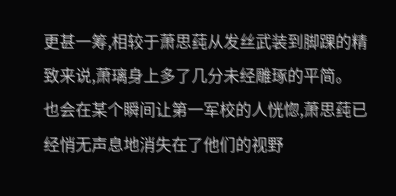更甚一筹,相较于萧思莼从发丝武装到脚踝的精致来说,萧璃身上多了几分未经雕琢的平简。
也会在某个瞬间让第一军校的人恍惚,萧思莼已经悄无声息地消失在了他们的视野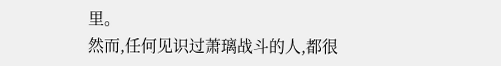里。
然而,任何见识过萧璃战斗的人,都很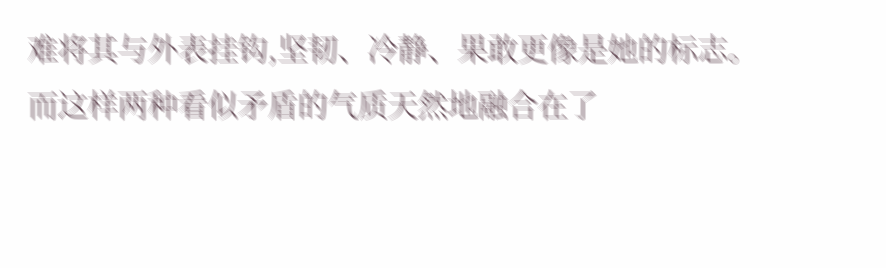难将其与外表挂钩,坚韧、冷静、果敢更像是她的标志。
而这样两种看似矛盾的气质天然地融合在了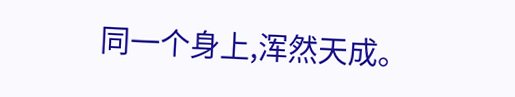同一个身上,浑然天成。